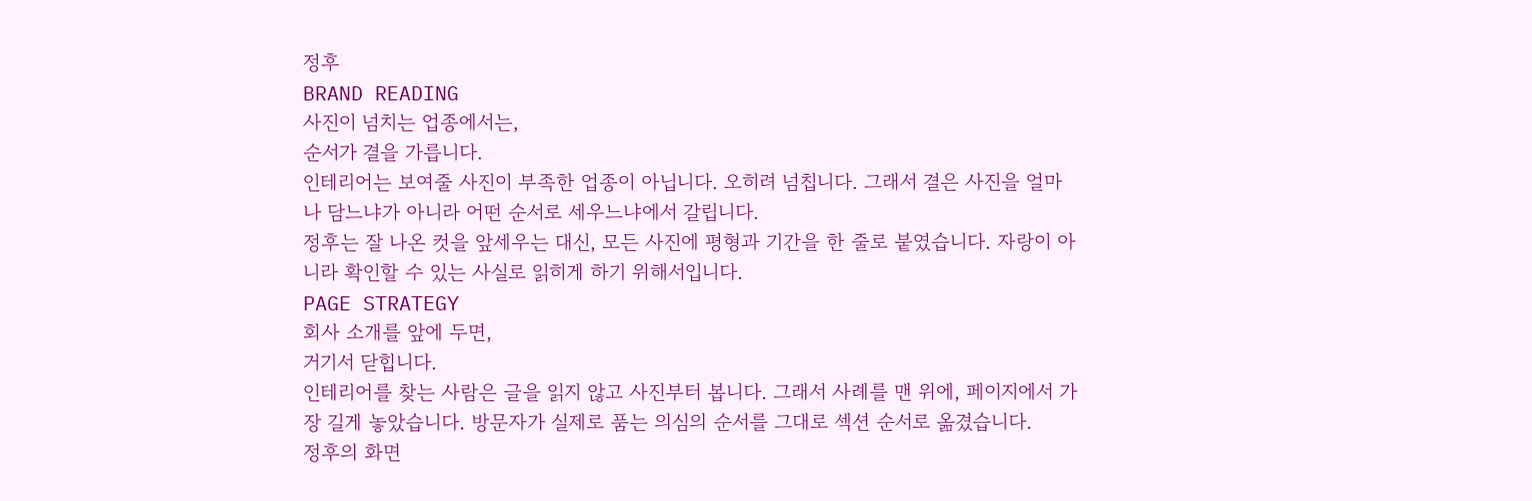정후
BRAND READING
사진이 넘치는 업종에서는,
순서가 결을 가릅니다.
인테리어는 보여줄 사진이 부족한 업종이 아닙니다. 오히려 넘칩니다. 그래서 결은 사진을 얼마나 담느냐가 아니라 어떤 순서로 세우느냐에서 갈립니다.
정후는 잘 나온 컷을 앞세우는 대신, 모든 사진에 평형과 기간을 한 줄로 붙였습니다. 자랑이 아니라 확인할 수 있는 사실로 읽히게 하기 위해서입니다.
PAGE STRATEGY
회사 소개를 앞에 두면,
거기서 닫힙니다.
인테리어를 찾는 사람은 글을 읽지 않고 사진부터 봅니다. 그래서 사례를 맨 위에, 페이지에서 가장 길게 놓았습니다. 방문자가 실제로 품는 의심의 순서를 그대로 섹션 순서로 옮겼습니다.
정후의 화면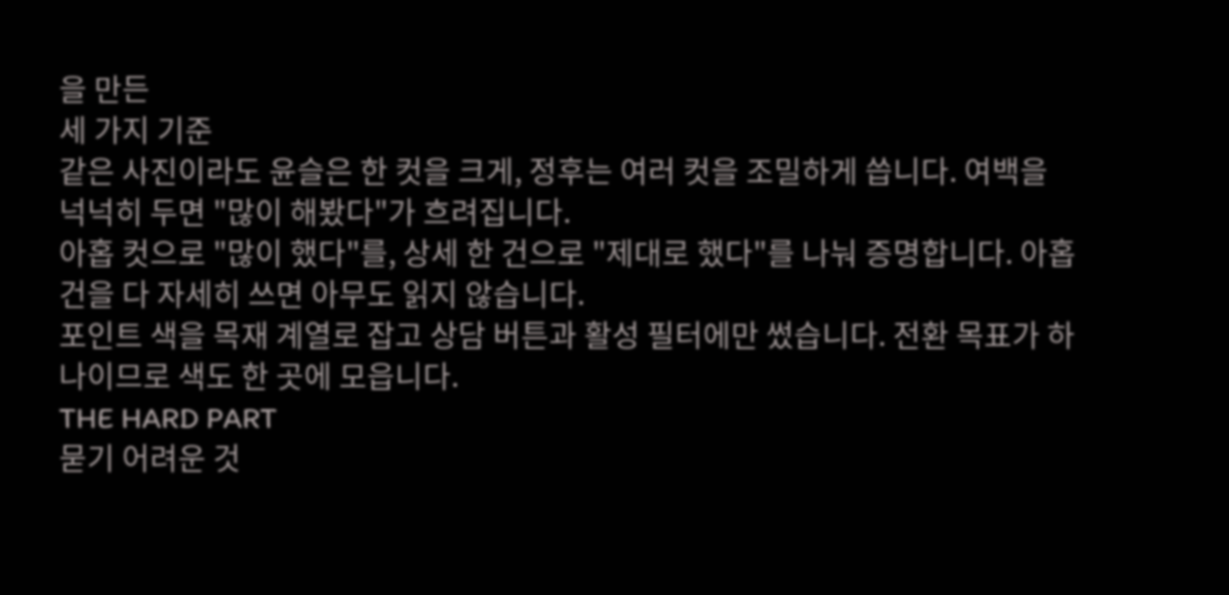을 만든
세 가지 기준
같은 사진이라도 윤슬은 한 컷을 크게, 정후는 여러 컷을 조밀하게 씁니다. 여백을 넉넉히 두면 "많이 해봤다"가 흐려집니다.
아홉 컷으로 "많이 했다"를, 상세 한 건으로 "제대로 했다"를 나눠 증명합니다. 아홉 건을 다 자세히 쓰면 아무도 읽지 않습니다.
포인트 색을 목재 계열로 잡고 상담 버튼과 활성 필터에만 썼습니다. 전환 목표가 하나이므로 색도 한 곳에 모읍니다.
THE HARD PART
묻기 어려운 것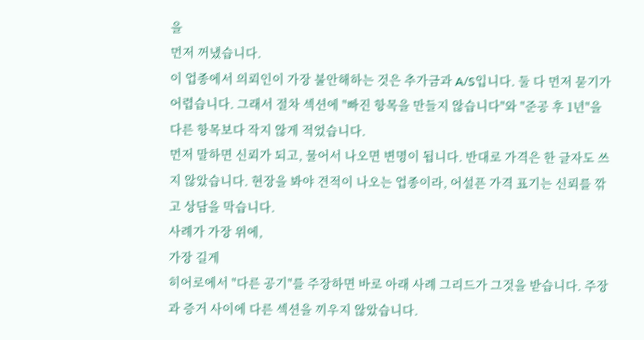을
먼저 꺼냈습니다.
이 업종에서 의뢰인이 가장 불안해하는 것은 추가금과 A/S입니다. 둘 다 먼저 묻기가 어렵습니다. 그래서 절차 섹션에 "빠진 항목을 만들지 않습니다"와 "준공 후 1년"을 다른 항목보다 작지 않게 적었습니다.
먼저 말하면 신뢰가 되고, 물어서 나오면 변명이 됩니다. 반대로 가격은 한 글자도 쓰지 않았습니다. 현장을 봐야 견적이 나오는 업종이라, 어설픈 가격 표기는 신뢰를 깎고 상담을 막습니다.
사례가 가장 위에,
가장 길게
히어로에서 "다른 공기"를 주장하면 바로 아래 사례 그리드가 그것을 받습니다. 주장과 증거 사이에 다른 섹션을 끼우지 않았습니다.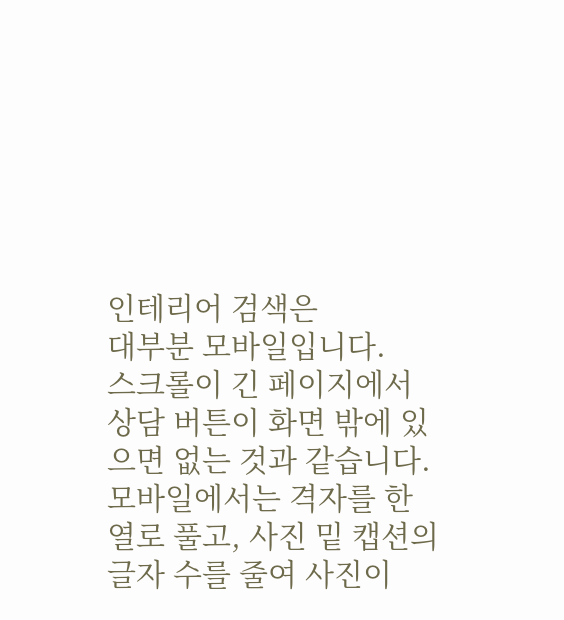인테리어 검색은
대부분 모바일입니다.
스크롤이 긴 페이지에서 상담 버튼이 화면 밖에 있으면 없는 것과 같습니다. 모바일에서는 격자를 한 열로 풀고, 사진 밑 캡션의 글자 수를 줄여 사진이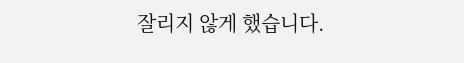잘리지 않게 했습니다.